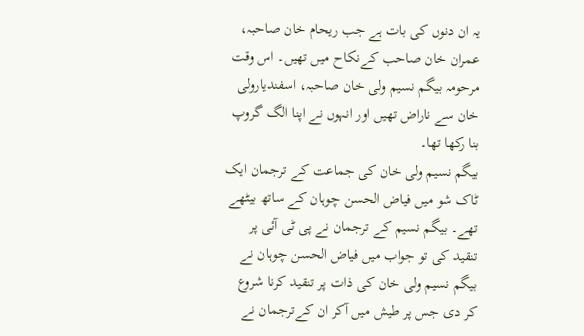یہ ان دنوں کی بات ہے جب ریحام خان صاحبہ، عمران خان صاحب کےنکاح میں تھیں۔ اس وقت مرحومہ بیگم نسیم ولی خان صاحبہ، اسفندیارولی خان سے ناراض تھیں اور انہوں نے اپنا الگ گروپ بنا رکھا تھا۔
بیگم نسیم ولی خان کی جماعت کے ترجمان ایک ٹاک شو میں فیاض الحسن چوہان کے ساتھ بیٹھے تھے۔ بیگم نسیم کے ترجمان نے پی ٹی آئی پر تنقید کی تو جواب میں فیاض الحسن چوہان نے بیگم نسیم ولی خان کی ذات پر تنقید کرنا شروع کر دی جس پر طیش میں آکر ان کےترجمان نے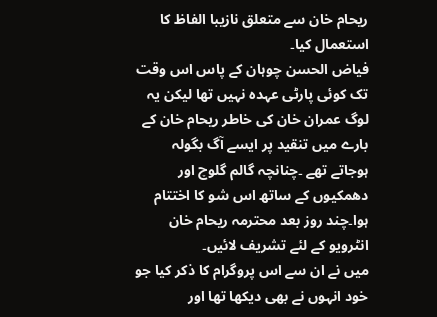ریحام خان سے متعلق نازیبا الفاظ کا استعمال کیا۔
فیاض الحسن چوہان کے پاس اس وقت تک کوئی پارٹی عہدہ نہیں تھا لیکن یہ لوگ عمران خان کی خاطر ریحام خان کے بارے میں تنقید پر ایسے آگ بگولہ ہوجاتے تھے ۔چنانچہ گالم گلوچ اور دھمکیوں کے ساتھ اس شو کا اختتام ہوا۔چند روز بعد محترمہ ریحام خان انٹرویو کے لئے تشریف لائیں۔
میں نے ان سے اس پروگرام کا ذکر کیا جو خود انہوں نے بھی دیکھا تھا اور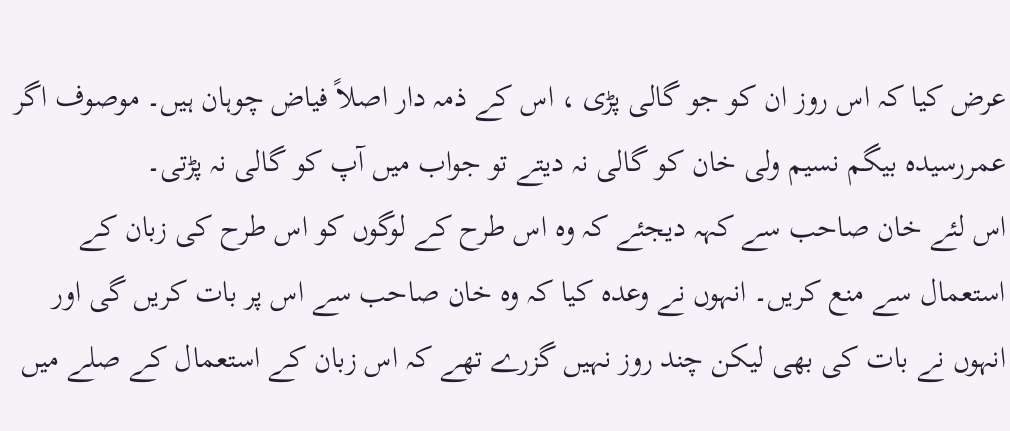عرض کیا کہ اس روز ان کو جو گالی پڑی ، اس کے ذمہ دار اصلاً فیاض چوہان ہیں۔ موصوف اگر عمررسیدہ بیگم نسیم ولی خان کو گالی نہ دیتے تو جواب میں آپ کو گالی نہ پڑتی۔
اس لئے خان صاحب سے کہہ دیجئے کہ وہ اس طرح کے لوگوں کو اس طرح کی زبان کے استعمال سے منع کریں۔ انہوں نے وعدہ کیا کہ وہ خان صاحب سے اس پر بات کریں گی اور انہوں نے بات کی بھی لیکن چند روز نہیں گزرے تھے کہ اس زبان کے استعمال کے صلے میں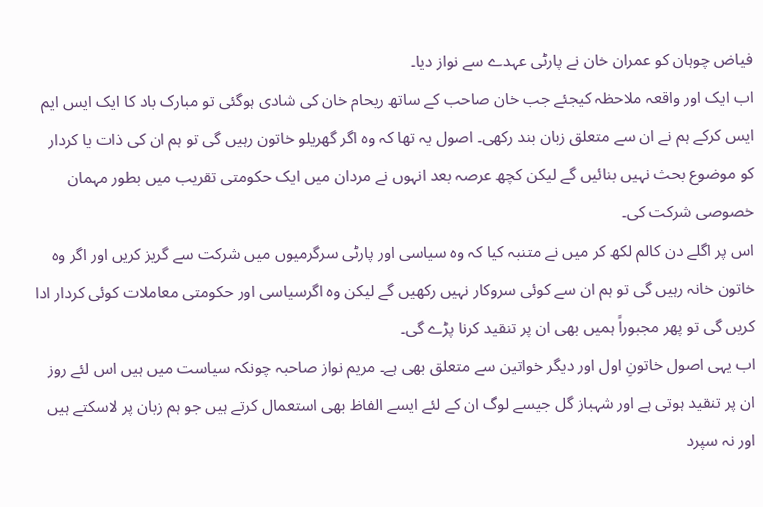فیاض چوہان کو عمران خان نے پارٹی عہدے سے نواز دیا۔
اب ایک اور واقعہ ملاحظہ کیجئے جب خان صاحب کے ساتھ ریحام خان کی شادی ہوگئی تو مبارک باد کا ایک ایس ایم ایس کرکے ہم نے ان سے متعلق زبان بند رکھی۔ اصول یہ تھا کہ وہ اگر گھریلو خاتون رہیں گی تو ہم ان کی ذات یا کردار کو موضوع بحث نہیں بنائیں گے لیکن کچھ عرصہ بعد انہوں نے مردان میں ایک حکومتی تقریب میں بطور مہمان خصوصی شرکت کی۔
اس پر اگلے دن کالم لکھ کر میں نے متنبہ کیا کہ وہ سیاسی اور پارٹی سرگرمیوں میں شرکت سے گریز کریں اور اگر وہ خاتون خانہ رہیں گی تو ہم ان سے کوئی سروکار نہیں رکھیں گے لیکن وہ اگرسیاسی اور حکومتی معاملات کوئی کردار ادا کریں گی تو پھر مجبوراً ہمیں بھی ان پر تنقید کرنا پڑے گی۔
اب یہی اصول خاتونِ اول اور دیگر خواتین سے متعلق بھی ہے۔ مریم نواز صاحبہ چونکہ سیاست میں ہیں اس لئے روز ان پر تنقید ہوتی ہے اور شہباز گل جیسے لوگ ان کے لئے ایسے الفاظ بھی استعمال کرتے ہیں جو ہم زبان پر لاسکتے ہیں اور نہ سپرد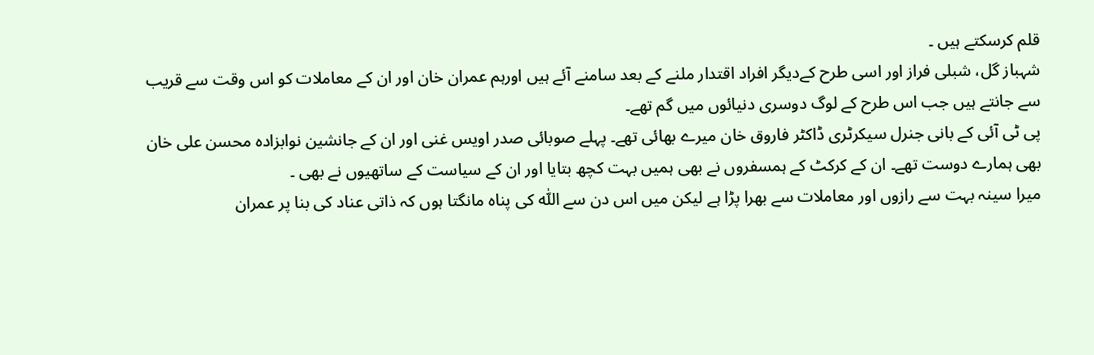قلم کرسکتے ہیں ۔
شہباز گل، شبلی فراز اور اسی طرح کےدیگر افراد اقتدار ملنے کے بعد سامنے آئے ہیں اورہم عمران خان اور ان کے معاملات کو اس وقت سے قریب سے جانتے ہیں جب اس طرح کے لوگ دوسری دنیائوں میں گم تھے۔
پی ٹی آئی کے بانی جنرل سیکرٹری ڈاکٹر فاروق خان میرے بھائی تھے۔ پہلے صوبائی صدر اویس غنی اور ان کے جانشین نوابزادہ محسن علی خان بھی ہمارے دوست تھے۔ ان کے کرکٹ کے ہمسفروں نے بھی ہمیں بہت کچھ بتایا اور ان کے سیاست کے ساتھیوں نے بھی ۔
میرا سینہ بہت سے رازوں اور معاملات سے بھرا پڑا ہے لیکن میں اس دن سے اللّٰہ کی پناہ مانگتا ہوں کہ ذاتی عناد کی بنا پر عمران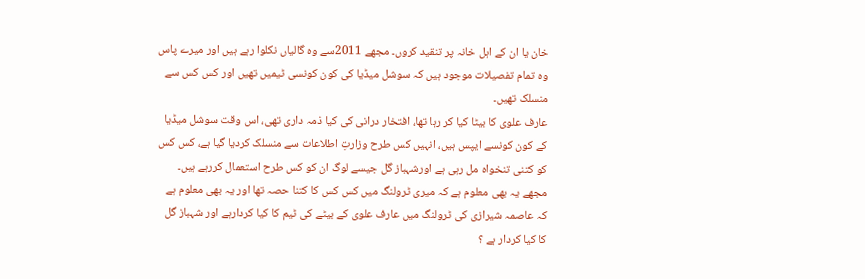خان یا ان کے اہل خانہ پر تنقید کروں۔ مجھے 2011سے وہ گالیاں نکلوا رہے ہیں اور میرے پاس وہ تمام تفصیلات موجود ہیں کہ سوشل میڈیا کی کون کونسی ٹیمیں تھیں اور کس کس سے منسلک تھیں۔
عارف علوی کا بیٹا کیا کر رہا تھا، افتخار درانی کی کیا ذمہ داری تھی، اس وقت سوشل میڈیا کے کون کونسے ایپس ہیں، انہیں کس طرح وزارتِ اطلاعات سے منسلک کردیا گیا ہے، کس کس کو کتنی تنخواہ مل رہی ہے اورشہباز گل جیسے لوگ ان کو کس طرح استعمال کررہے ہیں۔ مجھے یہ بھی معلوم ہے کہ میری ٹرولنگ میں کس کس کا کتنا حصہ تھا اور یہ بھی معلوم ہے کہ عاصمہ شیرازی کی ٹرولنگ میں عارف علوی کے بیٹے کی ٹیم کا کیا کردارہے اور شہباز گل کا کیا کردار ہے ؟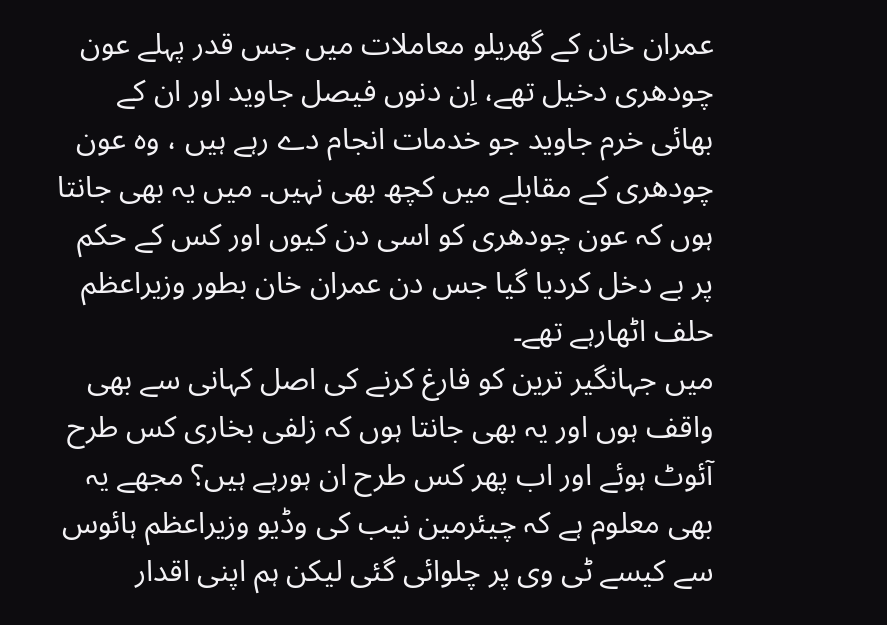عمران خان کے گھریلو معاملات میں جس قدر پہلے عون چودھری دخیل تھے، اِن دنوں فیصل جاوید اور ان کے بھائی خرم جاوید جو خدمات انجام دے رہے ہیں ، وہ عون چودھری کے مقابلے میں کچھ بھی نہیں۔ میں یہ بھی جانتا ہوں کہ عون چودھری کو اسی دن کیوں اور کس کے حکم پر بے دخل کردیا گیا جس دن عمران خان بطور وزیراعظم حلف اٹھارہے تھے۔
میں جہانگیر ترین کو فارغ کرنے کی اصل کہانی سے بھی واقف ہوں اور یہ بھی جانتا ہوں کہ زلفی بخاری کس طرح آئوٹ ہوئے اور اب پھر کس طرح ان ہورہے ہیں؟ مجھے یہ بھی معلوم ہے کہ چیئرمین نیب کی وڈیو وزیراعظم ہائوس سے کیسے ٹی وی پر چلوائی گئی لیکن ہم اپنی اقدار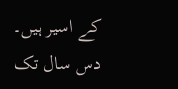کے اسیر ہیں۔ دس سال تک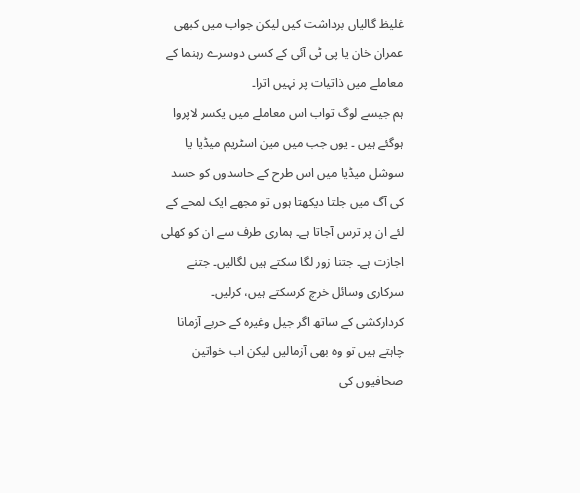غلیظ گالیاں برداشت کیں لیکن جواب میں کبھی عمران خان یا پی ٹی آئی کے کسی دوسرے رہنما کے معاملے میں ذاتیات پر نہیں اترا۔
ہم جیسے لوگ تواب اس معاملے میں یکسر لاپروا ہوگئے ہیں ۔ یوں جب میں مین اسٹریم میڈیا یا سوشل میڈیا میں اس طرح کے حاسدوں کو حسد کی آگ میں جلتا دیکھتا ہوں تو مجھے ایک لمحے کے لئے ان پر ترس آجاتا ہے۔ ہماری طرف سے ان کو کھلی اجازت ہے۔ جتنا زور لگا سکتے ہیں لگالیں۔ جتنے سرکاری وسائل خرچ کرسکتے ہیں، کرلیں۔
کردارکشی کے ساتھ اگر جیل وغیرہ کے حربے آزمانا چاہتے ہیں تو وہ بھی آزمالیں لیکن اب خواتین صحافیوں کی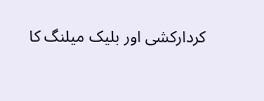کردارکشی اور بلیک میلنگ کا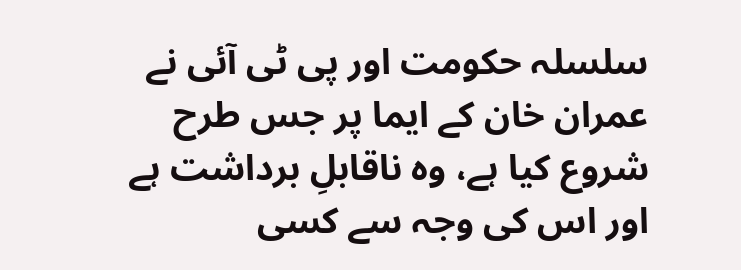سلسلہ حکومت اور پی ٹی آئی نے عمران خان کے ایما پر جس طرح شروع کیا ہے، وہ ناقابلِ برداشت ہے اور اس کی وجہ سے کسی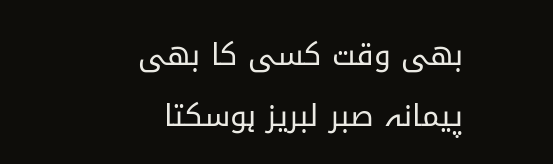بھی وقت کسی کا بھی پیمانہ صبر لبریز ہوسکتا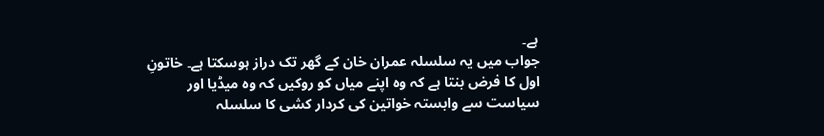ہے۔
جواب میں یہ سلسلہ عمران خان کے گھر تک دراز ہوسکتا ہے۔ خاتونِ اول کا فرض بنتا ہے کہ وہ اپنے میاں کو روکیں کہ وہ میڈیا اور سیاست سے وابستہ خواتین کی کردار کشی کا سلسلہ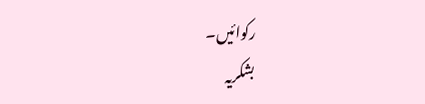رکوائیں۔
بشکریہ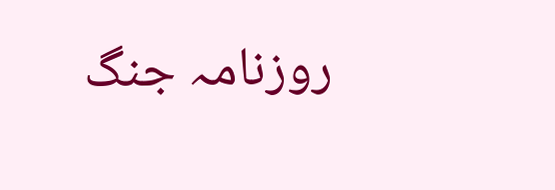روزنامہ جنگ